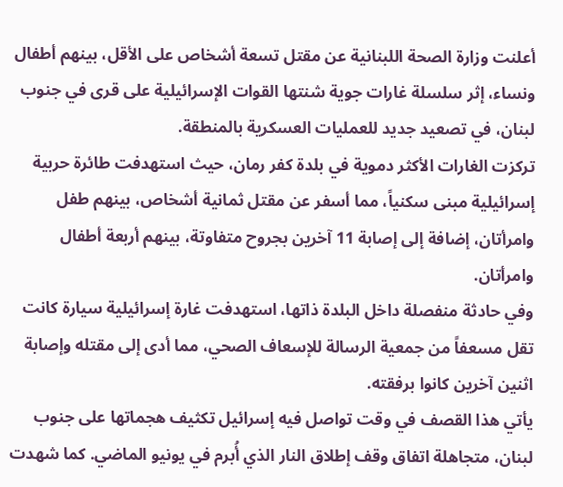أعلنت وزارة الصحة اللبنانية عن مقتل تسعة أشخاص على الأقل، بينهم أطفال ونساء، إثر سلسلة غارات جوية شنتها القوات الإسرائيلية على قرى في جنوب لبنان، في تصعيد جديد للعمليات العسكرية بالمنطقة.
تركزت الغارات الأكثر دموية في بلدة كفر رمان، حيث استهدفت طائرة حربية إسرائيلية مبنى سكنياً، مما أسفر عن مقتل ثمانية أشخاص، بينهم طفل وامرأتان، إضافة إلى إصابة 11 آخرين بجروح متفاوتة، بينهم أربعة أطفال وامرأتان.
وفي حادثة منفصلة داخل البلدة ذاتها، استهدفت غارة إسرائيلية سيارة كانت تقل مسعفاً من جمعية الرسالة للإسعاف الصحي، مما أدى إلى مقتله وإصابة اثنين آخرين كانوا برفقته.
يأتي هذا القصف في وقت تواصل فيه إسرائيل تكثيف هجماتها على جنوب لبنان، متجاهلة اتفاق وقف إطلاق النار الذي أُبرم في يونيو الماضي. كما شهدت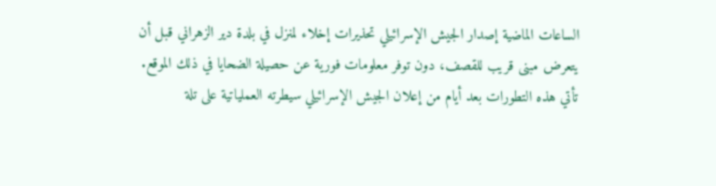الساعات الماضية إصدار الجيش الإسرائيلي تحذيرات إخلاء لمنزل في بلدة دير الزهراني قبل أن يتعرض مبنى قريب للقصف، دون توفر معلومات فورية عن حصيلة الضحايا في ذلك الموقع.
تأتي هذه التطورات بعد أيام من إعلان الجيش الإسرائيلي سيطرته العملياتية على تلة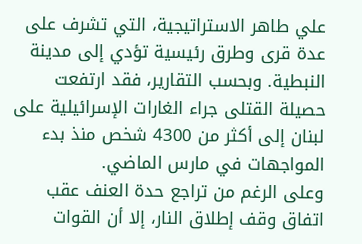علي طاهر الاستراتيجية، التي تشرف على عدة قرى وطرق رئيسية تؤدي إلى مدينة النبطية. وبحسب التقارير، فقد ارتفعت حصيلة القتلى جراء الغارات الإسرائيلية على لبنان إلى أكثر من 4300 شخص منذ بدء المواجهات في مارس الماضي.
وعلى الرغم من تراجع حدة العنف عقب اتفاق وقف إطلاق النار، إلا أن القوات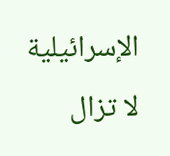الإسرائيلية لا تزال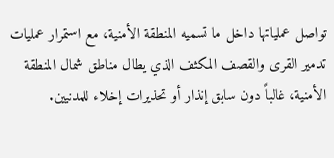تواصل عملياتها داخل ما تسميه المنطقة الأمنية، مع استمرار عمليات تدمير القرى والقصف المكثف الذي يطال مناطق شمال المنطقة الأمنية، غالباً دون سابق إنذار أو تحذيرات إخلاء للمدنيين.